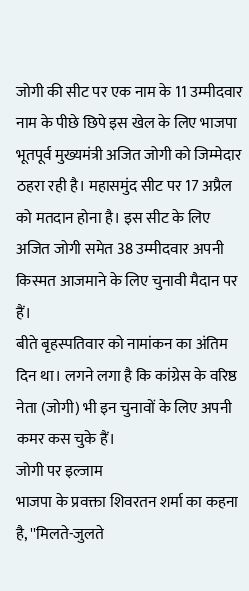जोगी की सीट पर एक नाम के 11 उम्मीदवार
नाम के पीछे छिपे इस खेल के लिए भाजपा भूतपूर्व मुख्यमंत्री अजित जोगी को जिम्मेदार ठहरा रही है। महासमुंद सीट पर 17 अप्रैल को मतदान होना है। इस सीट के लिए अजित जोगी समेत 38 उम्मीदवार अपनी किस्मत आजमाने के लिए चुनावी मैदान पर हैं।
बीते बृहस्पतिवार को नामांकन का अंतिम दिन था। लगने लगा है कि कांग्रेस के वरिष्ठ नेता (जोगी) भी इन चुनावों के लिए अपनी कमर कस चुके हैं।
जोगी पर इल्जाम
भाजपा के प्रवक्ता शिवरतन शर्मा का कहना है, ''मिलते-जुलते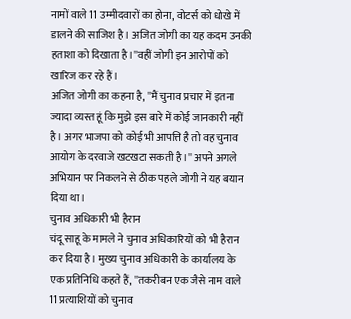नामों वाले 11 उम्मीदवारों का होना, वोटर्स को धोखे में डालने की साजिश है। अजित जोगी का यह कदम उनकी हताशा को दिखाता है।''वहीं जोगी इन आरोपों को खारिज कर रहे हैं।
अजित जोगी का कहना है, ''मैं चुनाव प्रचार में इतना ज्यादा व्यस्त हूं कि मुझे इस बारे में कोई जानकारी नहीं है। अगर भाजपा को कोई भी आपत्ति है तो वह चुनाव आयोग के दरवाजे खटखटा सकती है।'' अपने अगले अभियान पर निकलने से ठीक पहले जोगी ने यह बयान दिया था।
चुनाव अधिकारी भी हैरान
चंदू साहू के मामले ने चुनाव अधिकारियों को भी हैरान कर दिया है। मुख्य चुनाव अधिकारी के कार्यालय के एक प्रतिनिधि कहते हैं, ''तकरीबन एक जैसे नाम वाले 11 प्रत्याशियों को चुनाव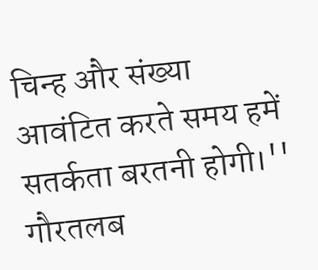चिन्ह और संख्या आवंटित करते समय हमें सतर्कता बरतनी होगी।''
गौरतलब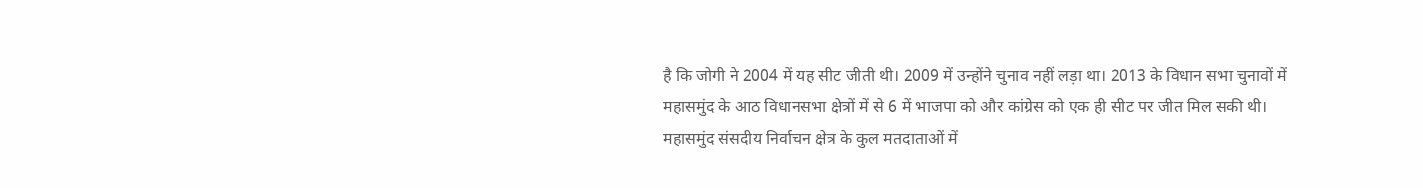है कि जोगी ने 2004 में यह सीट जीती थी। 2009 में उन्होंने चुनाव नहीं लड़ा था। 2013 के विधान सभा चुनावों में महासमुंद के आठ विधानसभा क्षेत्रों में से 6 में भाजपा को और कांग्रेस को एक ही सीट पर जीत मिल सकी थी।
महासमुंद संसदीय निर्वाचन क्षेत्र के कुल मतदाताओं में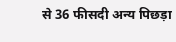से 36 फीसदी अन्य पिछड़ा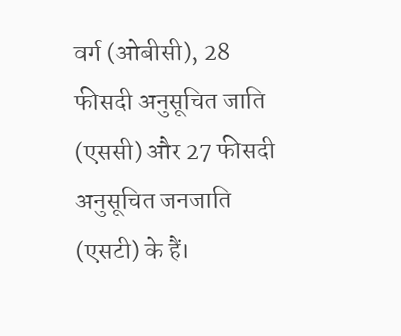वर्ग (ओबीसी), 28 फीसदी अनुसूचित जाति (एससी) और 27 फीसदी अनुसूचित जनजाति (एसटी) के हैं।